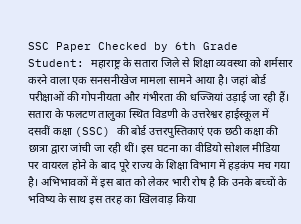SSC Paper Checked by 6th Grade Student: महाराष्ट्र के सतारा जिले से शिक्षा व्यवस्था को शर्मसार करने वाला एक सनसनीखेज मामला सामने आया है। जहां बोर्ड परीक्षाओं की गोपनीयता और गंभीरता की धज्जियां उड़ाई जा रही हैं। सतारा के फलटण तालुका स्थित विडणी के उत्तरेश्वर हाईस्कूल में दसवीं कक्षा (SSC) की बोर्ड उत्तरपुस्तिकाएं एक छठी कक्षा की छात्रा द्वारा जांची जा रही थीं। इस घटना का वीडियो सोशल मीडिया पर वायरल होने के बाद पूरे राज्य के शिक्षा विभाग में हड़कंप मच गया है। अभिभावकों में इस बात को लेकर भारी रोष है कि उनके बच्चों के भविष्य के साथ इस तरह का खिलवाड़ किया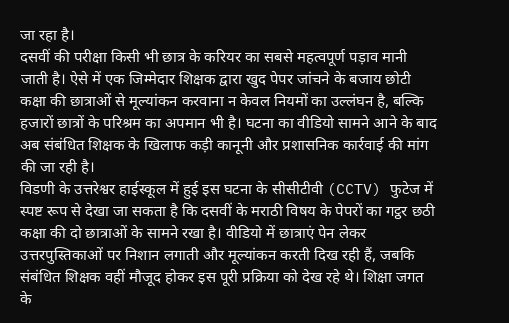जा रहा है।
दसवीं की परीक्षा किसी भी छात्र के करियर का सबसे महत्वपूर्ण पड़ाव मानी जाती है। ऐसे में एक जिम्मेदार शिक्षक द्वारा खुद पेपर जांचने के बजाय छोटी कक्षा की छात्राओं से मूल्यांकन करवाना न केवल नियमों का उल्लंघन है, बल्कि हजारों छात्रों के परिश्रम का अपमान भी है। घटना का वीडियो सामने आने के बाद अब संबंधित शिक्षक के खिलाफ कड़ी कानूनी और प्रशासनिक कार्रवाई की मांग की जा रही है।
विडणी के उत्तरेश्वर हाईस्कूल में हुई इस घटना के सीसीटीवी (CCTV) फुटेज में स्पष्ट रूप से देखा जा सकता है कि दसवीं के मराठी विषय के पेपरों का गट्ठर छठी कक्षा की दो छात्राओं के सामने रखा है। वीडियो में छात्राएं पेन लेकर उत्तरपुस्तिकाओं पर निशान लगाती और मूल्यांकन करती दिख रही हैं, जबकि संबंधित शिक्षक वहीं मौजूद होकर इस पूरी प्रक्रिया को देख रहे थे। शिक्षा जगत के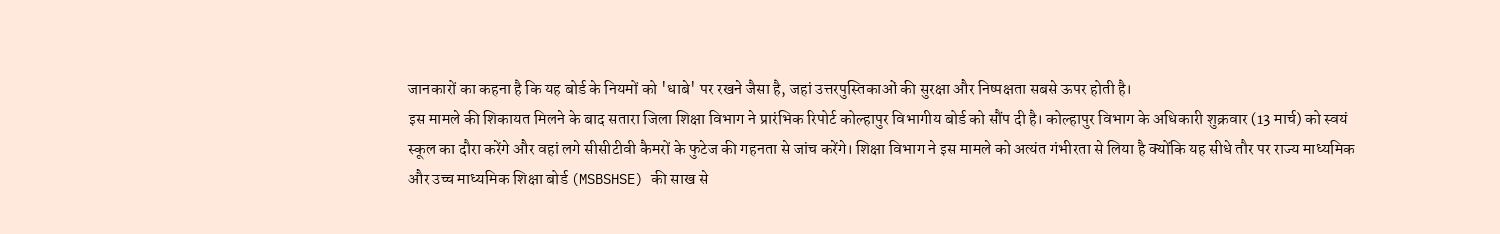जानकारों का कहना है कि यह बोर्ड के नियमों को 'धाबे' पर रखने जैसा है, जहां उत्तरपुस्तिकाओं की सुरक्षा और निष्पक्षता सबसे ऊपर होती है।
इस मामले की शिकायत मिलने के बाद सतारा जिला शिक्षा विभाग ने प्रारंभिक रिपोर्ट कोल्हापुर विभागीय बोर्ड को सौंप दी है। कोल्हापुर विभाग के अधिकारी शुक्रवार (13 मार्च) को स्वयं स्कूल का दौरा करेंगे और वहां लगे सीसीटीवी कैमरों के फुटेज की गहनता से जांच करेंगे। शिक्षा विभाग ने इस मामले को अत्यंत गंभीरता से लिया है क्योंकि यह सीधे तौर पर राज्य माध्यमिक और उच्च माध्यमिक शिक्षा बोर्ड (MSBSHSE) की साख से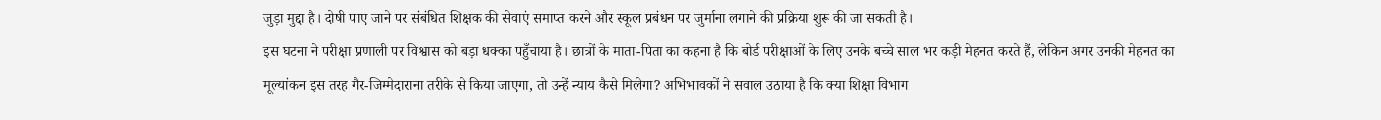जुड़ा मुद्दा है। दोषी पाए जाने पर संबंधित शिक्षक की सेवाएं समाप्त करने और स्कूल प्रबंधन पर जुर्माना लगाने की प्रक्रिया शुरू की जा सकती है।
इस घटना ने परीक्षा प्रणाली पर विश्वास को बड़ा धक्का पहुँचाया है। छात्रों के माता-पिता का कहना है कि बोर्ड परीक्षाओं के लिए उनके बच्चे साल भर कड़ी मेहनत करते हैं, लेकिन अगर उनकी मेहनत का मूल्यांकन इस तरह गैर-जिम्मेदाराना तरीके से किया जाएगा, तो उन्हें न्याय कैसे मिलेगा? अभिभावकों ने सवाल उठाया है कि क्या शिक्षा विभाग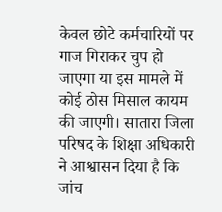केवल छोटे कर्मचारियों पर गाज गिराकर चुप हो जाएगा या इस मामले में कोई ठोस मिसाल कायम की जाएगी। सातारा जिला परिषद के शिक्षा अधिकारी ने आश्वासन दिया है कि जांच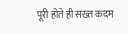पूरी होते ही सख्त कदम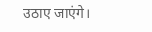उठाए जाएंगे।